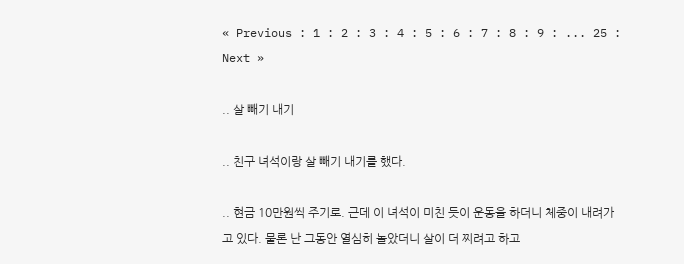« Previous : 1 : 2 : 3 : 4 : 5 : 6 : 7 : 8 : 9 : ... 25 : Next »

.. 살 빼기 내기

.. 친구 녀석이랑 살 빼기 내기를 했다.

.. 현금 10만원씩 주기로. 근데 이 녀석이 미친 듯이 운동을 하더니 체중이 내려가고 있다. 물론 난 그동안 열심히 놀았더니 살이 더 찌려고 하고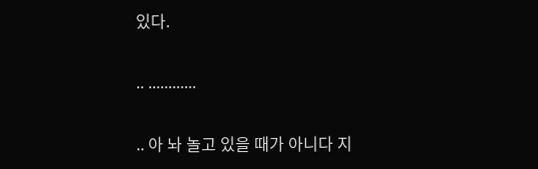있다.

.. ............

.. 아 놔 놀고 있을 때가 아니다 지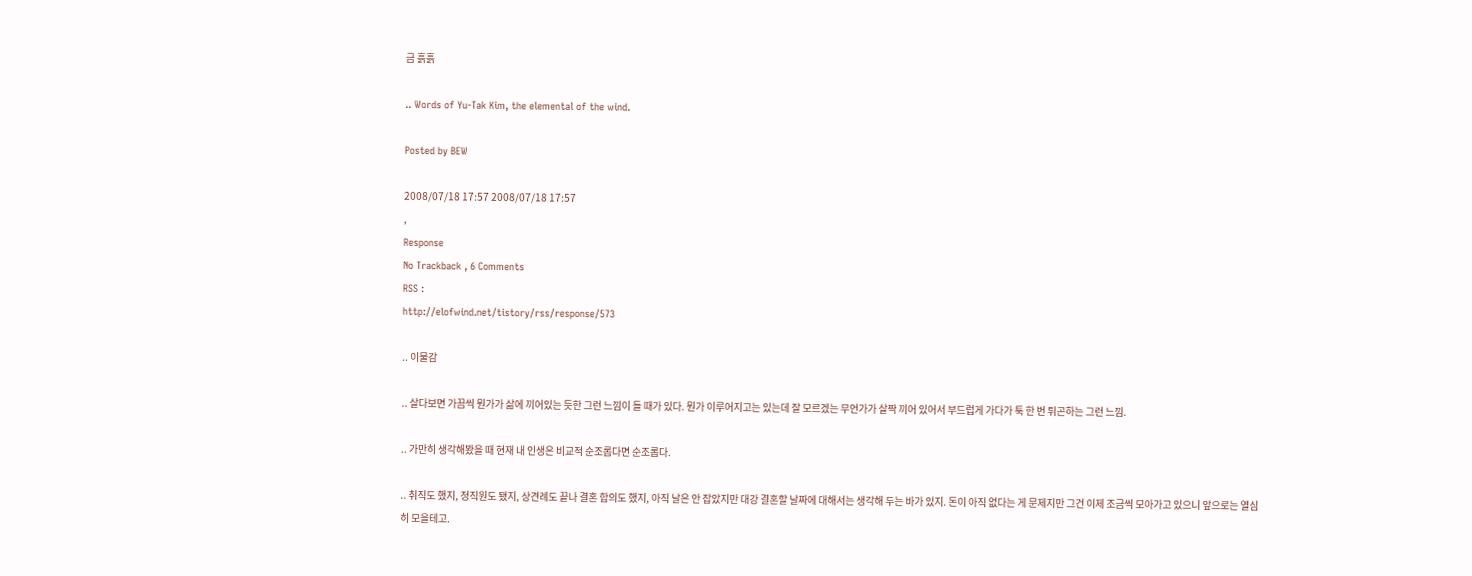금 흙흙

.. Words of Yu-Tak Kim, the elemental of the wind.

Posted by BEW

2008/07/18 17:57 2008/07/18 17:57
,
Response
No Trackback , 6 Comments
RSS :
http://elofwind.net/tistory/rss/response/573

.. 이물감

.. 살다보면 가끔씩 뭔가가 삶에 끼어있는 듯한 그런 느낌이 들 때가 있다. 뭔가 이루어지고는 있는데 잘 모르겠는 무언가가 살짝 끼어 있어서 부드럽게 가다가 툭 한 번 튀곤하는 그런 느낌.

.. 가만히 생각해봤을 때 현재 내 인생은 비교적 순조롭다면 순조롭다.

.. 취직도 했지, 정직원도 됐지, 상견례도 끝나 결혼 합의도 했지, 아직 날은 안 잡았지만 대강 결혼할 날짜에 대해서는 생각해 두는 바가 있지. 돈이 아직 없다는 게 문제지만 그건 이제 조금씩 모아가고 있으니 앞으로는 열심히 모을테고.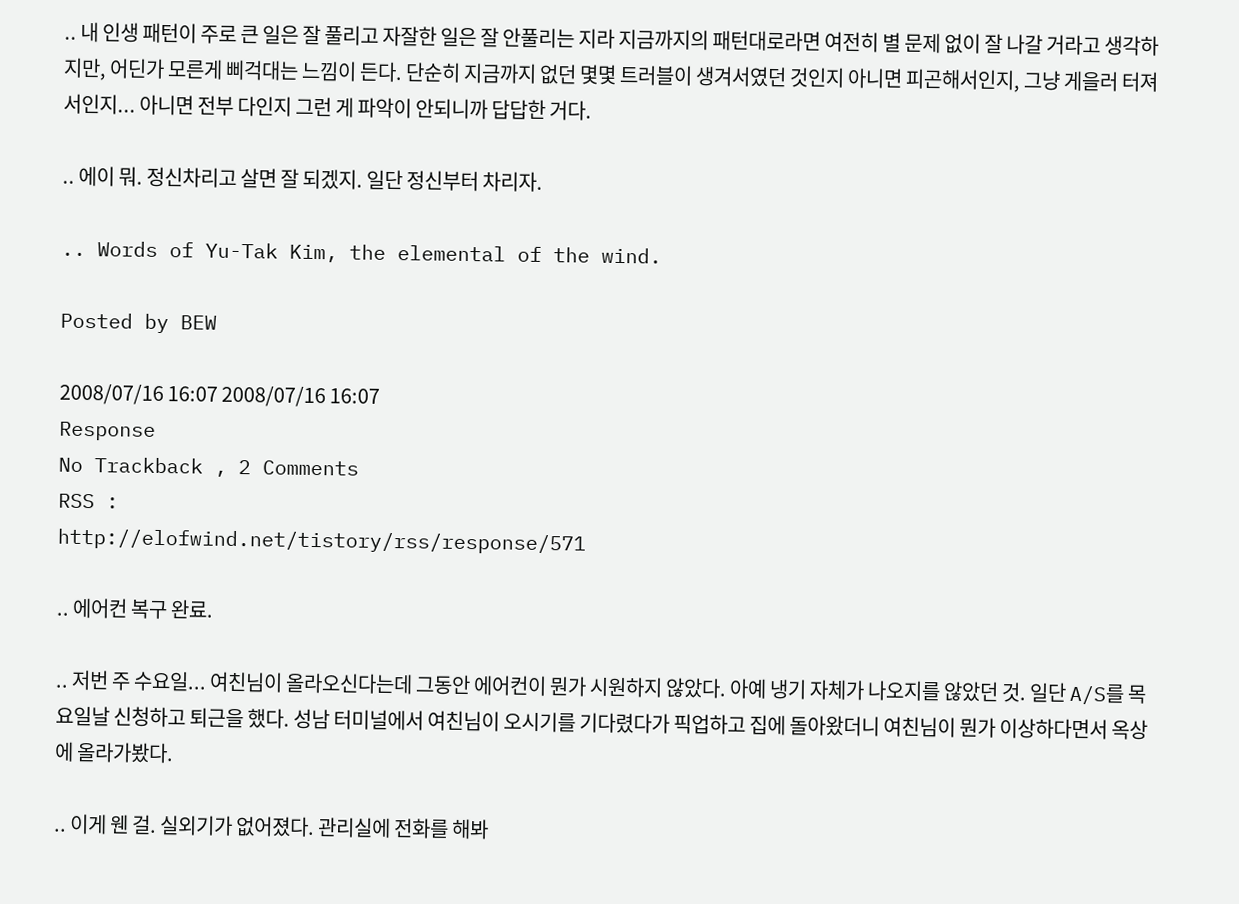.. 내 인생 패턴이 주로 큰 일은 잘 풀리고 자잘한 일은 잘 안풀리는 지라 지금까지의 패턴대로라면 여전히 별 문제 없이 잘 나갈 거라고 생각하지만, 어딘가 모른게 삐걱대는 느낌이 든다. 단순히 지금까지 없던 몇몇 트러블이 생겨서였던 것인지 아니면 피곤해서인지, 그냥 게을러 터져서인지... 아니면 전부 다인지 그런 게 파악이 안되니까 답답한 거다.

.. 에이 뭐. 정신차리고 살면 잘 되겠지. 일단 정신부터 차리자.

.. Words of Yu-Tak Kim, the elemental of the wind.

Posted by BEW

2008/07/16 16:07 2008/07/16 16:07
Response
No Trackback , 2 Comments
RSS :
http://elofwind.net/tistory/rss/response/571

.. 에어컨 복구 완료.

.. 저번 주 수요일... 여친님이 올라오신다는데 그동안 에어컨이 뭔가 시원하지 않았다. 아예 냉기 자체가 나오지를 않았던 것. 일단 A/S를 목요일날 신청하고 퇴근을 했다. 성남 터미널에서 여친님이 오시기를 기다렸다가 픽업하고 집에 돌아왔더니 여친님이 뭔가 이상하다면서 옥상에 올라가봤다.

.. 이게 웬 걸. 실외기가 없어졌다. 관리실에 전화를 해봐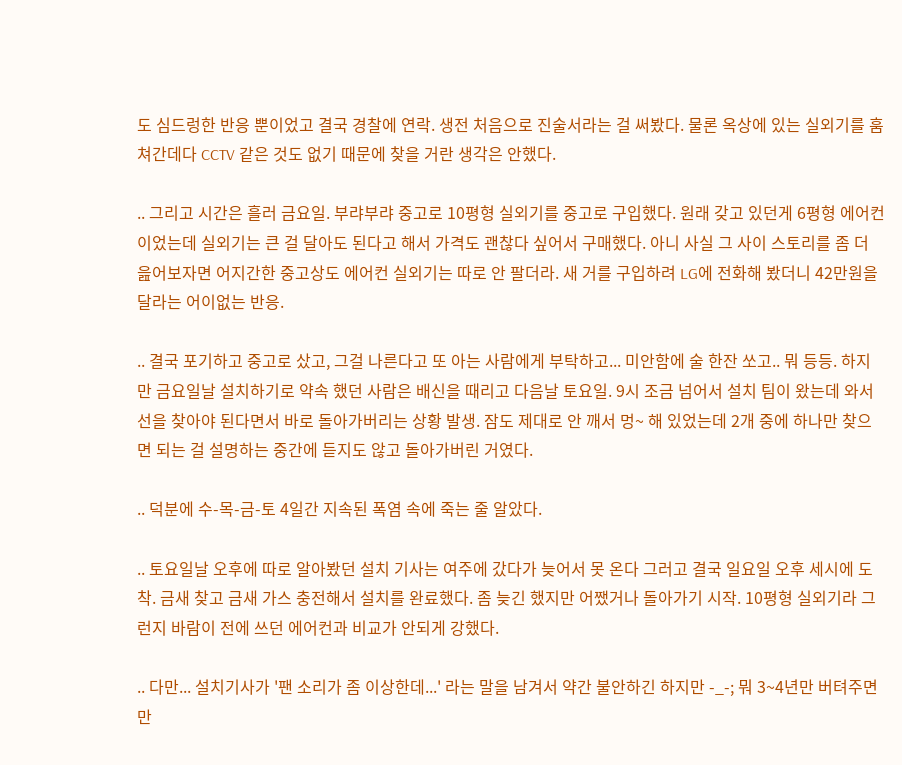도 심드렁한 반응 뿐이었고 결국 경찰에 연락. 생전 처음으로 진술서라는 걸 써봤다. 물론 옥상에 있는 실외기를 훔쳐간데다 CCTV 같은 것도 없기 때문에 찾을 거란 생각은 안했다.

.. 그리고 시간은 흘러 금요일. 부랴부랴 중고로 10평형 실외기를 중고로 구입했다. 원래 갖고 있던게 6평형 에어컨이었는데 실외기는 큰 걸 달아도 된다고 해서 가격도 괜찮다 싶어서 구매했다. 아니 사실 그 사이 스토리를 좀 더 읊어보자면 어지간한 중고상도 에어컨 실외기는 따로 안 팔더라. 새 거를 구입하려 LG에 전화해 봤더니 42만원을 달라는 어이없는 반응.

.. 결국 포기하고 중고로 샀고, 그걸 나른다고 또 아는 사람에게 부탁하고... 미안함에 술 한잔 쏘고.. 뭐 등등. 하지만 금요일날 설치하기로 약속 했던 사람은 배신을 때리고 다음날 토요일. 9시 조금 넘어서 설치 팀이 왔는데 와서 선을 찾아야 된다면서 바로 돌아가버리는 상황 발생. 잠도 제대로 안 깨서 멍~ 해 있었는데 2개 중에 하나만 찾으면 되는 걸 설명하는 중간에 듣지도 않고 돌아가버린 거였다.

.. 덕분에 수-목-금-토 4일간 지속된 폭염 속에 죽는 줄 알았다.

.. 토요일날 오후에 따로 알아봤던 설치 기사는 여주에 갔다가 늦어서 못 온다 그러고 결국 일요일 오후 세시에 도착. 금새 찾고 금새 가스 충전해서 설치를 완료했다. 좀 늦긴 했지만 어쨌거나 돌아가기 시작. 10평형 실외기라 그런지 바람이 전에 쓰던 에어컨과 비교가 안되게 강했다.

.. 다만... 설치기사가 '팬 소리가 좀 이상한데...' 라는 말을 남겨서 약간 불안하긴 하지만 -_-; 뭐 3~4년만 버텨주면 만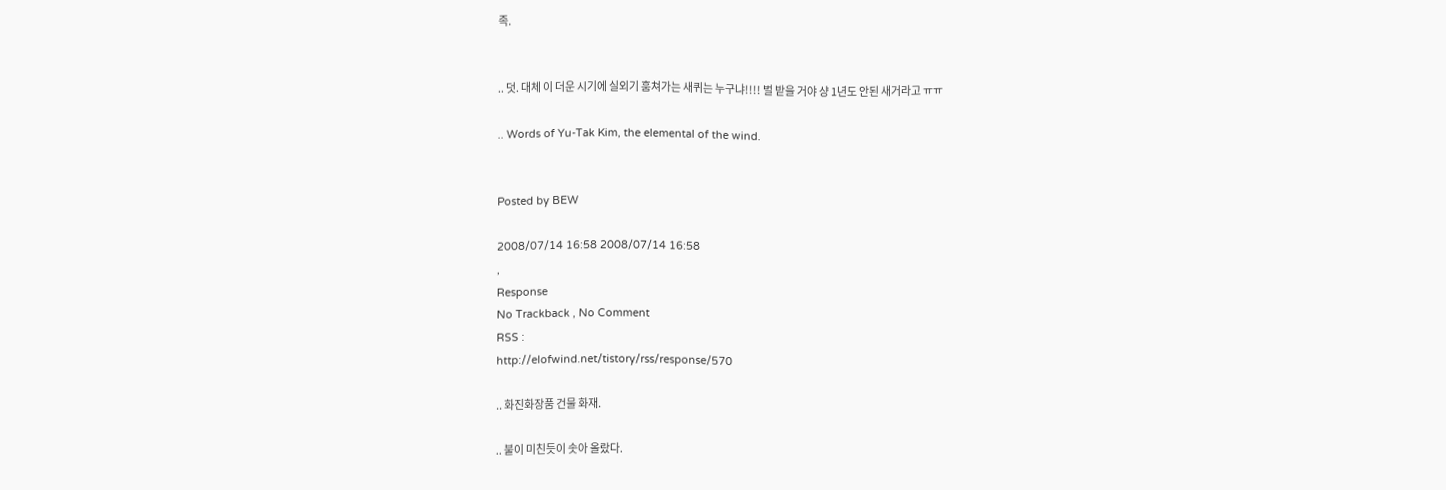족.


.. 덧. 대체 이 더운 시기에 실외기 훔쳐가는 새퀴는 누구냐!!!! 벌 받을 거야 샹 1년도 안된 새거라고 ㅠㅠ

.. Words of Yu-Tak Kim, the elemental of the wind.


Posted by BEW

2008/07/14 16:58 2008/07/14 16:58
,
Response
No Trackback , No Comment
RSS :
http://elofwind.net/tistory/rss/response/570

.. 화진화장품 건물 화재.

.. 불이 미친듯이 솟아 올랐다.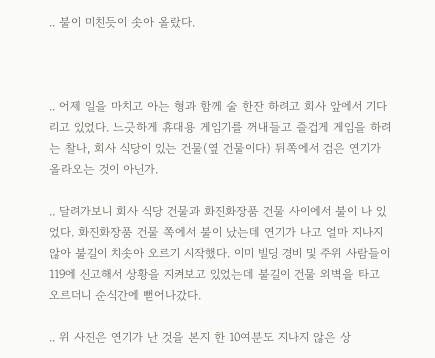.. 불이 미친듯이 솟아 올랐다.



.. 어제 일을 마치고 아는 형과 함께 술 한잔 하려고 회사 앞에서 기다리고 있었다. 느긋하게 휴대용 게임기를 꺼내들고 즐겁게 게임을 하려는 찰나, 회사 식당이 있는 건물(옆 건물이다) 뒤쪽에서 검은 연기가 올라오는 것이 아닌가.

.. 달려가보니 회사 식당 건물과 화진화장품 건물 사이에서 불이 나 있었다. 화진화장품 건물 쪽에서 불이 났는데 연기가 나고 얼마 지나지 않아 불길이 치솟아 오르기 시작했다. 이미 빌딩 경비 및 주위 사람들이 119에 신고해서 상황을 지켜보고 있었는데 불길이 건물 외벽을 타고 오르더니 순식간에 뻗어나갔다.

.. 위 사진은 연기가 난 것을 본지 한 10여분도 지나지 않은 상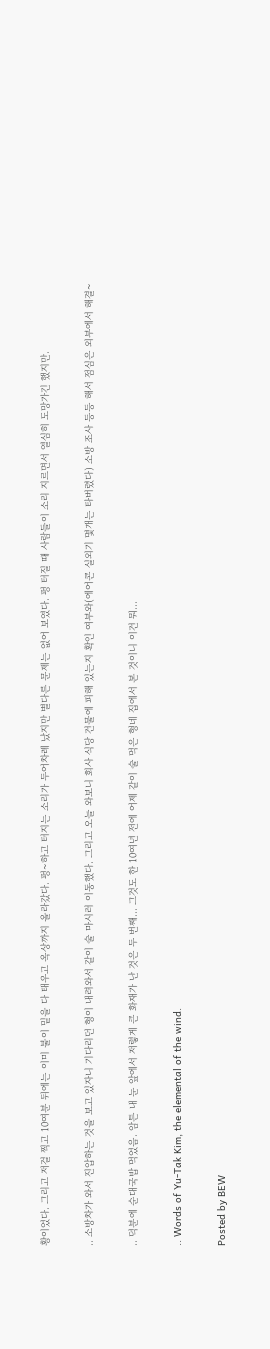황이었다. 그리고 저걸 찍고 10여분 뒤에는 이미 불이 밑을 다 태우고 옥상까지 올라갔다. 펑~하고 터지는 소리가 두어차례 났지만 별다른 문제는 없어 보였다. 펑 터질 때 사람들이 소리 지르면서 열심히 도망가긴 했지만.

.. 소방차가 와서 진압하는 것을 보고 있자니 기다리던 형이 내려와서 같이 술 마시러 이동했다. 그리고 오늘 와보니 회사 식당 건물에 피해 있는지 확인 여부와(에어콘 실외기 몇개는 타버렸다) 소방 조사 등등 해서 점심은 외부에서 해결~

.. 덕분에 순대국밥 먹었음. 암튼 내 눈 앞에서 저렇게 큰 화재가 난 것은 두 번째... 그것도 한 10여년 전에 어제 같이 술 먹은 형네 집에서 본 것이니 이건 뭐...

.. Words of Yu-Tak Kim, the elemental of the wind.

Posted by BEW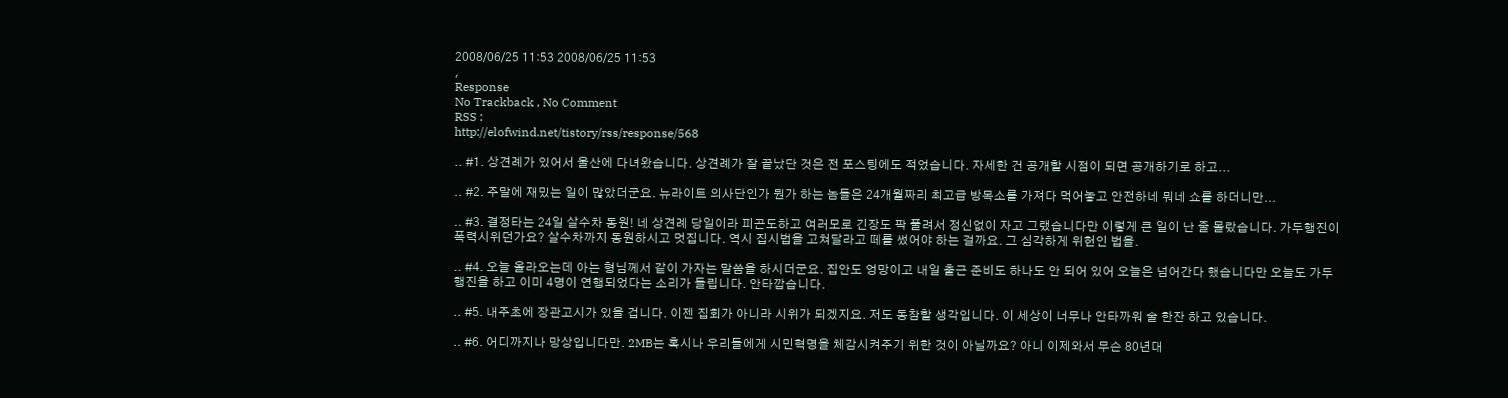2008/06/25 11:53 2008/06/25 11:53
,
Response
No Trackback , No Comment
RSS :
http://elofwind.net/tistory/rss/response/568

.. #1. 상견례가 있어서 울산에 다녀왔습니다. 상견례가 잘 끝났단 것은 전 포스팅에도 적었습니다. 자세한 건 공개할 시점이 되면 공개하기로 하고...

.. #2. 주말에 재밌는 일이 많았더군요. 뉴라이트 의사단인가 뭔가 하는 놈들은 24개월짜리 최고급 방목소를 가져다 먹어놓고 안전하네 뭐네 쇼를 하더니만...

.. #3. 결정타는 24일 살수차 동원! 네 상견례 당일이라 피곤도하고 여러모로 긴장도 팍 풀려서 정신없이 자고 그랬습니다만 이렇게 큰 일이 난 줄 몰랐습니다. 가두행진이 폭력시위던가요? 살수차까지 동원하시고 멋집니다. 역시 집시법을 고쳐달라고 떼를 썼어야 하는 걸까요. 그 심각하게 위헌인 법을.

.. #4. 오늘 올라오는데 아는 형님께서 같이 가자는 말씀을 하시더군요. 집안도 엉망이고 내일 출근 준비도 하나도 안 되어 있어 오늘은 넘어간다 했습니다만 오늘도 가두행진을 하고 이미 4명이 연행되었다는 소리가 들립니다. 안타깝습니다.

.. #5. 내주초에 장관고시가 있을 겁니다. 이젠 집회가 아니라 시위가 되겠지요. 저도 동참할 생각입니다. 이 세상이 너무나 안타까워 술 한잔 하고 있습니다.

.. #6. 어디까지나 망상입니다만. 2MB는 혹시나 우리들에게 시민혁명을 체감시켜주기 위한 것이 아닐까요? 아니 이제와서 무슨 80년대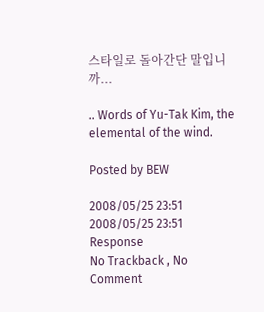스타일로 돌아간단 말입니까...

.. Words of Yu-Tak Kim, the elemental of the wind.

Posted by BEW

2008/05/25 23:51 2008/05/25 23:51
Response
No Trackback , No Comment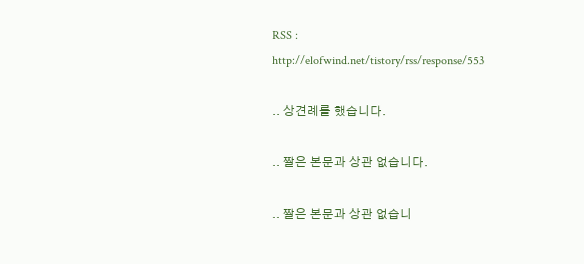RSS :
http://elofwind.net/tistory/rss/response/553

.. 상견례를 했습니다.

.. 짤은 본문과 상관 없습니다.

.. 짤은 본문과 상관 없습니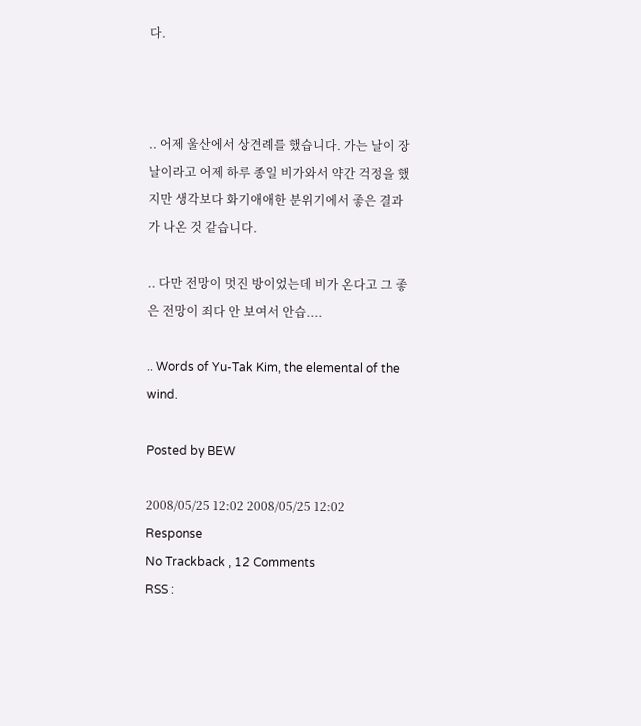다.



.. 어제 울산에서 상견례를 했습니다. 가는 날이 장날이라고 어제 하루 종일 비가와서 약간 걱정을 했지만 생각보다 화기애애한 분위기에서 좋은 결과가 나온 것 같습니다.

.. 다만 전망이 멋진 방이었는데 비가 온다고 그 좋은 전망이 죄다 안 보여서 안습....

.. Words of Yu-Tak Kim, the elemental of the wind.

Posted by BEW

2008/05/25 12:02 2008/05/25 12:02
Response
No Trackback , 12 Comments
RSS :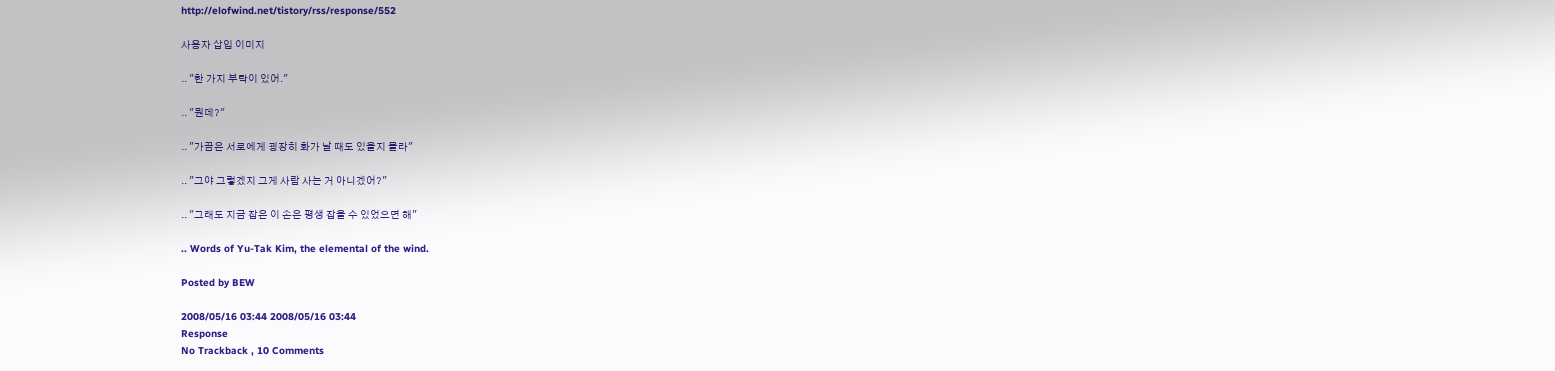http://elofwind.net/tistory/rss/response/552

사용자 삽입 이미지

.. "한 가지 부탁이 있어."

.. "뭔데?"

.. "가끔은 서로에게 굉장히 화가 날 때도 있을지 몰라"

.. "그야 그렇겠지 그게 사람 사는 거 아니겠어?"

.. "그래도 지금 잡은 이 손은 평생 잡을 수 있었으면 해"

.. Words of Yu-Tak Kim, the elemental of the wind.

Posted by BEW

2008/05/16 03:44 2008/05/16 03:44
Response
No Trackback , 10 Comments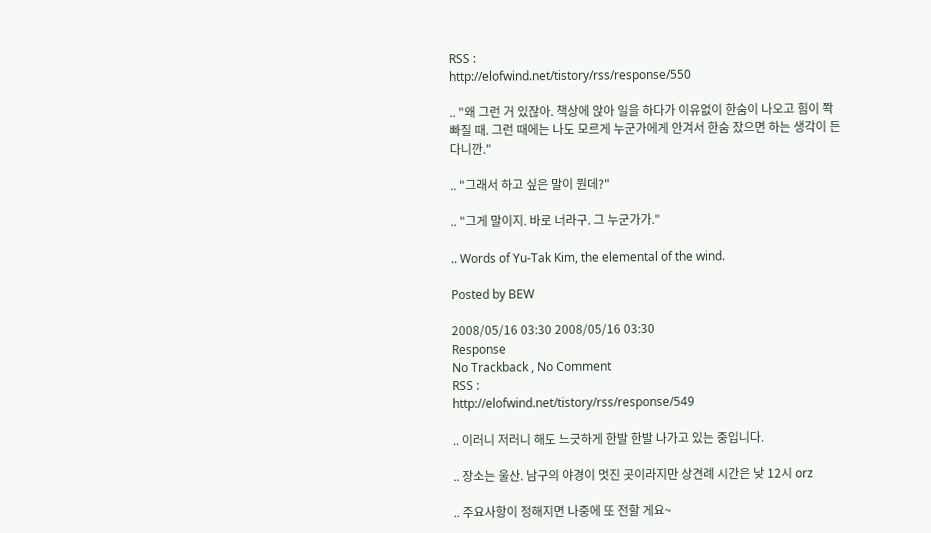RSS :
http://elofwind.net/tistory/rss/response/550

.. "왜 그런 거 있잖아. 책상에 앉아 일을 하다가 이유없이 한숨이 나오고 힘이 쫙 빠질 때. 그런 때에는 나도 모르게 누군가에게 안겨서 한숨 잤으면 하는 생각이 든다니깐."

.. "그래서 하고 싶은 말이 뭔데?"

.. "그게 말이지. 바로 너라구. 그 누군가가."

.. Words of Yu-Tak Kim, the elemental of the wind.

Posted by BEW

2008/05/16 03:30 2008/05/16 03:30
Response
No Trackback , No Comment
RSS :
http://elofwind.net/tistory/rss/response/549

.. 이러니 저러니 해도 느긋하게 한발 한발 나가고 있는 중입니다.

.. 장소는 울산. 남구의 야경이 멋진 곳이라지만 상견례 시간은 낮 12시 orz

.. 주요사항이 정해지면 나중에 또 전할 게요~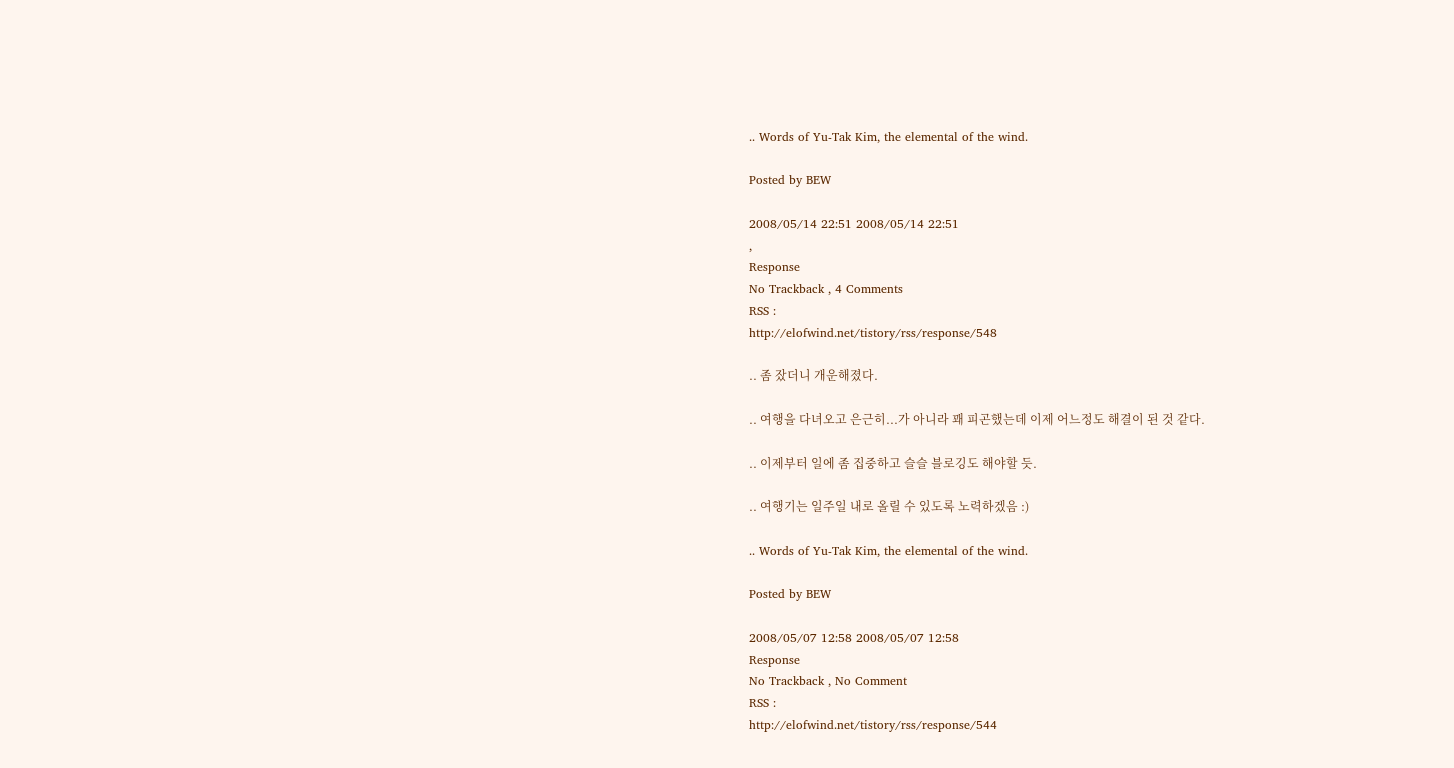.. Words of Yu-Tak Kim, the elemental of the wind.

Posted by BEW

2008/05/14 22:51 2008/05/14 22:51
,
Response
No Trackback , 4 Comments
RSS :
http://elofwind.net/tistory/rss/response/548

.. 좀 잤더니 개운해졌다.

.. 여행을 다녀오고 은근히...가 아니라 꽤 피곤했는데 이제 어느정도 해결이 된 것 같다.

.. 이제부터 일에 좀 집중하고 슬슬 블로깅도 해야할 듯.

.. 여행기는 일주일 내로 올릴 수 있도록 노력하겠음 :)

.. Words of Yu-Tak Kim, the elemental of the wind.

Posted by BEW

2008/05/07 12:58 2008/05/07 12:58
Response
No Trackback , No Comment
RSS :
http://elofwind.net/tistory/rss/response/544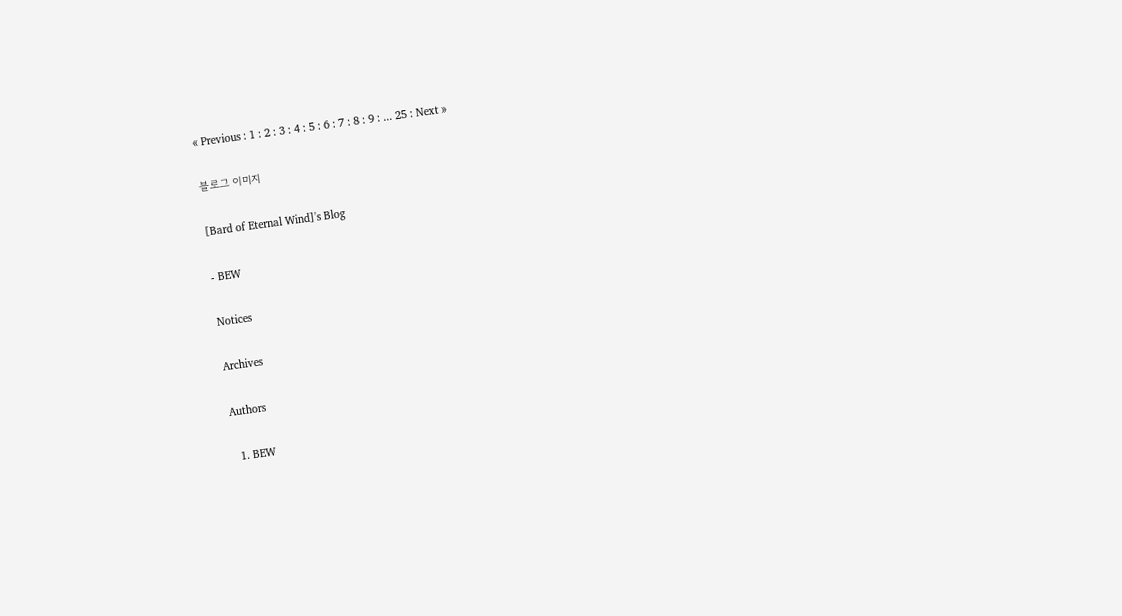« Previous : 1 : 2 : 3 : 4 : 5 : 6 : 7 : 8 : 9 : ... 25 : Next »

블로그 이미지

[Bard of Eternal Wind]'s Blog

- BEW

Notices

Archives

Authors

  1. BEW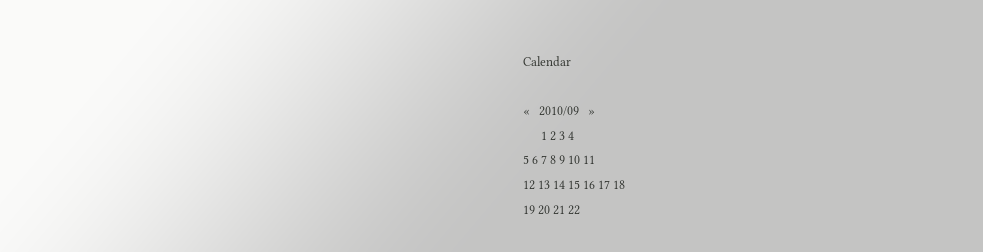Calendar

«   2010/09   »
      1 2 3 4
5 6 7 8 9 10 11
12 13 14 15 16 17 18
19 20 21 22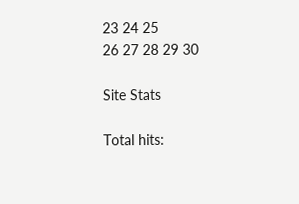23 24 25
26 27 28 29 30

Site Stats

Total hits: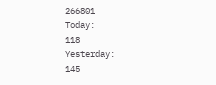266801
Today:
118
Yesterday:
145